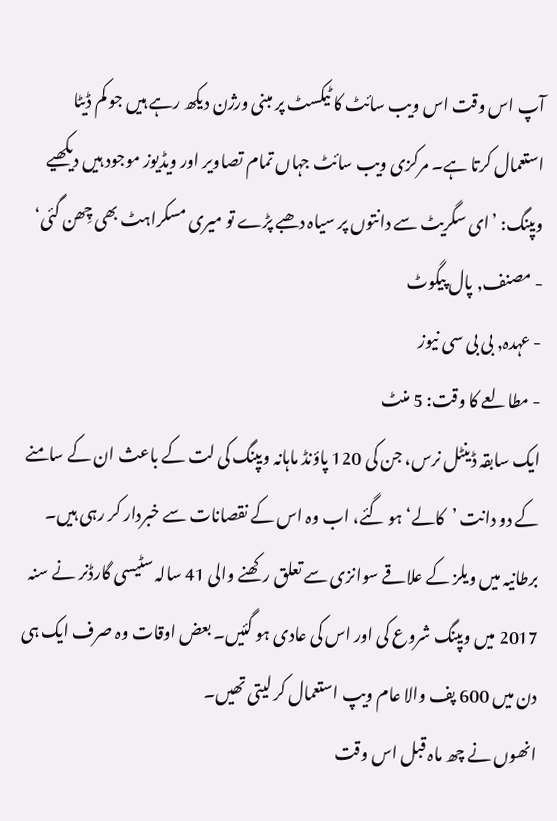آپ اس وقت اس ویب سائٹ کا ٹیکسٹ پر مبنی ورژن دیکھ رہے ہیں جو کم ڈیٹا استعمال کرتا ہے۔ مرکزی ویب سائٹ جہاں تمام تصاویر اور ویڈیوز موجود ہیں دیکھیے
ویپنگ: ’ای سگریٹ سے دانتوں پر سیاہ دھبے پڑے تو میری مسکراہٹ بھی چِھن گئی‘
- مصنف, پال پیگوٹ
- عہدہ, بی بی سی نیوز
- مطالعے کا وقت: 5 منٹ
ایک سابقہ ڈینٹل نرس، جن کی 120 پاؤنڈ ماہانہ ویپنگ کی لت کے باعث ان کے سامنے کے دو دانت ’کالے‘ ہو گئے، اب وہ اس کے نقصانات سے خبردار کر رہی ہیں۔
برطانیہ میں ویلز کے علاقے سوانزی سے تعلق رکھنے والی 41 سالہ سٹیسی گارڈنر نے سنہ 2017 میں ویپنگ شروع کی اور اس کی عادی ہو گئیں۔ بعض اوقات وہ صرف ایک ہی دن میں 600 پف والا عام ویپ استعمال کر لیتی تھیں۔
انھوں نے چھ ماہ قبل اس وقت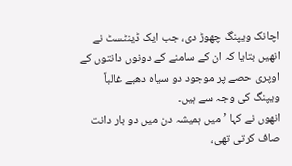اچانک ویپنگ چھوڑ دی، جب ایک ڈینٹسٹ نے انھیں بتایا کہ ان کے سامنے کے دونوں دانتوں کے اوپری حصے پر موجود دو سیاہ دھبے غالباً ویپنگ کی وجہ سے ہیں۔
انھوں نے کہا ’میں ہمیشہ دن میں دو بار دانت صاف کرتی تھی،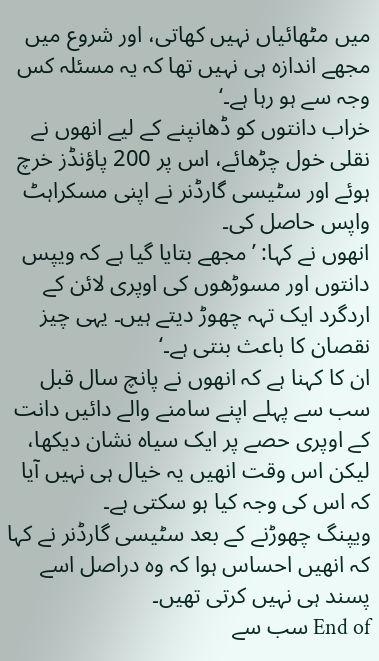میں مٹھائیاں نہیں کھاتی، اور شروع میں مجھے اندازہ ہی نہیں تھا کہ یہ مسئلہ کس وجہ سے ہو رہا ہے۔‘
خراب دانتوں کو ڈھانپنے کے لیے انھوں نے نقلی خول چڑھائے، اس پر 200 پاؤنڈز خرچ ہوئے اور سٹیسی گارڈنر نے اپنی مسکراہٹ واپس حاصل کی۔
انھوں نے کہا: ’مجھے بتایا گیا ہے کہ ویپس دانتوں اور مسوڑھوں کی اوپری لائن کے اردگرد ایک تہہ چھوڑ دیتے ہیں۔ یہی چیز نقصان کا باعث بنتی ہے۔‘
ان کا کہنا ہے کہ انھوں نے پانچ سال قبل سب سے پہلے اپنے سامنے والے دائیں دانت کے اوپری حصے پر ایک سیاہ نشان دیکھا، لیکن اس وقت انھیں یہ خیال ہی نہیں آیا کہ اس کی وجہ کیا ہو سکتی ہے۔
ویپنگ چھوڑنے کے بعد سٹیسی گارڈنر نے کہا کہ انھیں احساس ہوا کہ وہ دراصل اسے پسند ہی نہیں کرتی تھیں۔
End of سب سے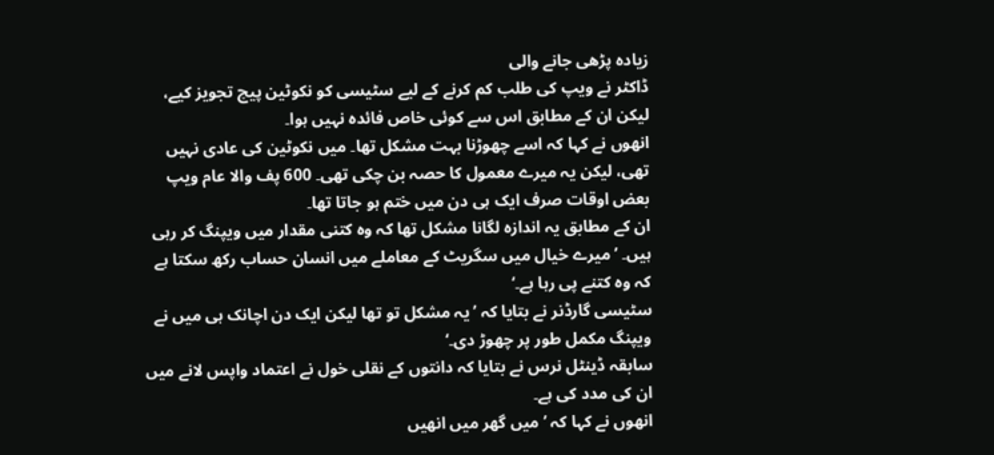زیادہ پڑھی جانے والی
ڈاکٹر نے ویپ کی طلب کم کرنے کے لیے سٹیسی کو نکوٹین پیچ تجویز کیے، لیکن ان کے مطابق اس سے کوئی خاص فائدہ نہیں ہوا۔
انھوں نے کہا کہ اسے چھوڑنا بہت مشکل تھا۔ میں نکوٹین کی عادی نہیں تھی، لیکن یہ میرے معمول کا حصہ بن چکی تھی۔ 600 پف والا عام ویپ بعض اوقات صرف ایک ہی دن میں ختم ہو جاتا تھا۔
ان کے مطابق یہ اندازہ لگانا مشکل تھا کہ وہ کتنی مقدار میں ویپنگ کر رہی ہیں۔ ’میرے خیال میں سگریٹ کے معاملے میں انسان حساب رکھ سکتا ہے کہ وہ کتنے پی رہا ہے۔‘
سٹیسی گارڈنر نے بتایا کہ ’یہ مشکل تو تھا لیکن ایک دن اچانک ہی میں نے ویپنگ مکمل طور پر چھوڑ دی۔‘
سابقہ ڈینٹل نرس نے بتایا کہ دانتوں کے نقلی خول نے اعتماد واپس لانے میں ان کی مدد کی ہے۔
انھوں نے کہا کہ ’میں گھر میں انھیں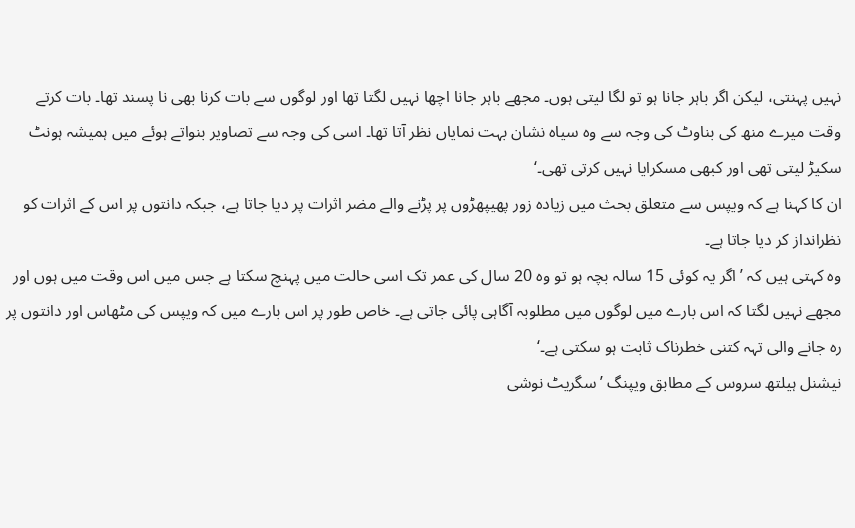نہیں پہنتی، لیکن اگر باہر جانا ہو تو لگا لیتی ہوں۔ مجھے باہر جانا اچھا نہیں لگتا تھا اور لوگوں سے بات کرنا بھی نا پسند تھا۔ بات کرتے وقت میرے منھ کی بناوٹ کی وجہ سے وہ سیاہ نشان بہت نمایاں نظر آتا تھا۔ اسی کی وجہ سے تصاویر بنواتے ہوئے میں ہمیشہ ہونٹ سکیڑ لیتی تھی اور کبھی مسکرایا نہیں کرتی تھی۔‘
ان کا کہنا ہے کہ ویپس سے متعلق بحث میں زیادہ زور پھیپھڑوں پر پڑنے والے مضر اثرات پر دیا جاتا ہے، جبکہ دانتوں پر اس کے اثرات کو نظرانداز کر دیا جاتا ہے۔
وہ کہتی ہیں کہ ’اگر یہ کوئی 15 سالہ بچہ ہو تو وہ 20 سال کی عمر تک اسی حالت میں پہنچ سکتا ہے جس میں اس وقت میں ہوں اور مجھے نہیں لگتا کہ اس بارے میں لوگوں میں مطلوبہ آگاہی پائی جاتی ہے۔ خاص طور پر اس بارے میں کہ ویپس کی مٹھاس اور دانتوں پر رہ جانے والی تہہ کتنی خطرناک ثابت ہو سکتی ہے۔‘
نیشنل ہیلتھ سروس کے مطابق ویپنگ ’سگریٹ نوشی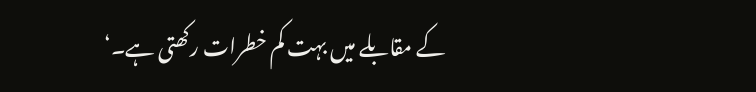کے مقابلے میں بہت کم خطرات رکھتی ہے۔‘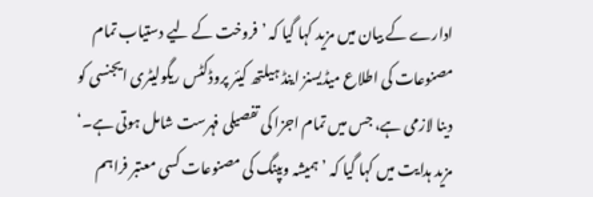ادارے کے بیان میں مزید کہا گیا کہ ’فروخت کے لیے دستیاب تمام مصنوعات کی اطلاع میڈیسنز اینڈ ہیلتھ کیئر پروڈکٹس ریگولیٹری ایجنسی کو دینا لازمی ہے، جس میں تمام اجزا کی تفصیلی فہرست شامل ہوتی ہے۔‘
مزید ہدایت میں کہا گیا کہ ’ہمیشہ ویپنگ کی مصنوعات کسی معتبر فراہم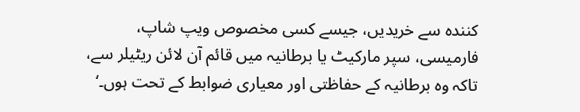کنندہ سے خریدیں، جیسے کسی مخصوص ویپ شاپ، فارمیسی، سپر مارکیٹ یا برطانیہ میں قائم آن لائن ریٹیلر سے، تاکہ وہ برطانیہ کے حفاظتی اور معیاری ضوابط کے تحت ہوں۔‘